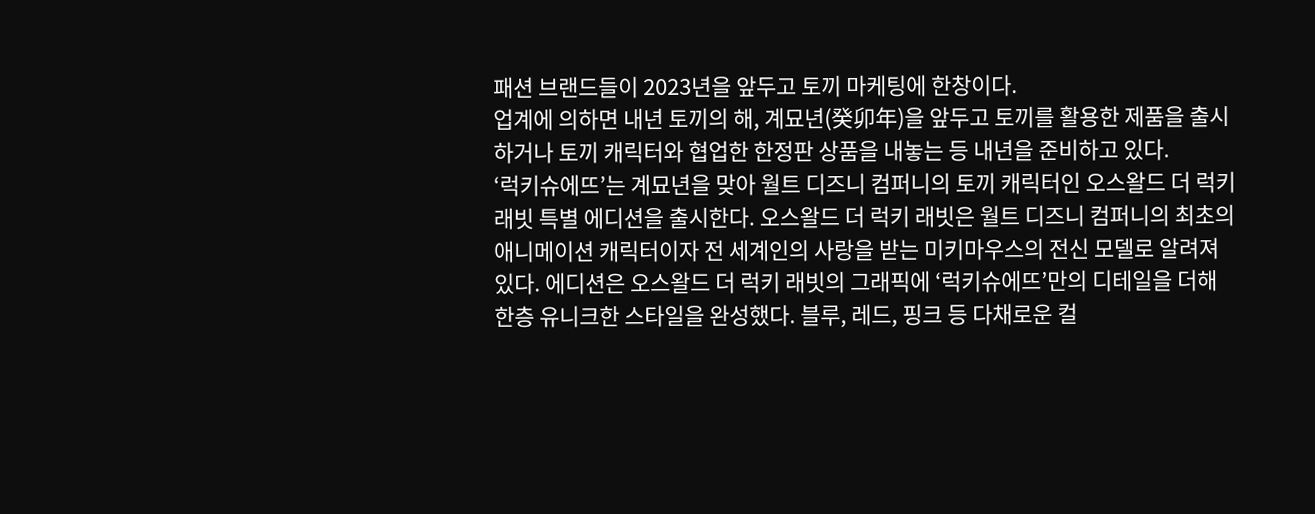패션 브랜드들이 2023년을 앞두고 토끼 마케팅에 한창이다.
업계에 의하면 내년 토끼의 해, 계묘년(癸卯年)을 앞두고 토끼를 활용한 제품을 출시하거나 토끼 캐릭터와 협업한 한정판 상품을 내놓는 등 내년을 준비하고 있다.
‘럭키슈에뜨’는 계묘년을 맞아 월트 디즈니 컴퍼니의 토끼 캐릭터인 오스왈드 더 럭키 래빗 특별 에디션을 출시한다. 오스왈드 더 럭키 래빗은 월트 디즈니 컴퍼니의 최초의 애니메이션 캐릭터이자 전 세계인의 사랑을 받는 미키마우스의 전신 모델로 알려져 있다. 에디션은 오스왈드 더 럭키 래빗의 그래픽에 ‘럭키슈에뜨’만의 디테일을 더해 한층 유니크한 스타일을 완성했다. 블루, 레드, 핑크 등 다채로운 컬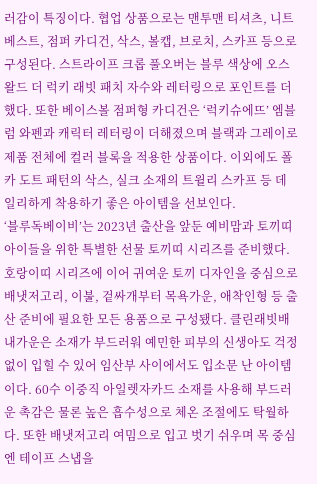러감이 특징이다. 협업 상품으로는 맨투맨 티셔츠, 니트 베스트, 점퍼 카디건, 삭스, 볼캡, 브로치, 스카프 등으로 구성된다. 스트라이프 크롭 풀오버는 블루 색상에 오스왈드 더 럭키 래빗 패치 자수와 레터링으로 포인트를 더했다. 또한 베이스볼 점퍼형 카디건은 ‘럭키슈에뜨’ 엠블럼 와펜과 캐릭터 레터링이 더해졌으며 블랙과 그레이로 제품 전체에 컬러 블록을 적용한 상품이다. 이외에도 폴카 도트 패턴의 삭스, 실크 소재의 트윌리 스카프 등 데일리하게 착용하기 좋은 아이템을 선보인다.
‘블루독베이비’는 2023년 출산을 앞둔 예비맘과 토끼띠 아이들을 위한 특별한 선물 토끼띠 시리즈를 준비했다. 호랑이띠 시리즈에 이어 귀여운 토끼 디자인을 중심으로 배냇저고리, 이불, 겉싸개부터 목욕가운, 애착인형 등 출산 준비에 필요한 모든 용품으로 구성됐다. 클린래빗배내가운은 소재가 부드러워 예민한 피부의 신생아도 걱정 없이 입힐 수 있어 임산부 사이에서도 입소문 난 아이템이다. 60수 이중직 아일렛자카드 소재를 사용해 부드러운 촉감은 물론 높은 흡수성으로 체온 조절에도 탁월하다. 또한 배냇저고리 여밈으로 입고 벗기 쉬우며 목 중심엔 테이프 스냅을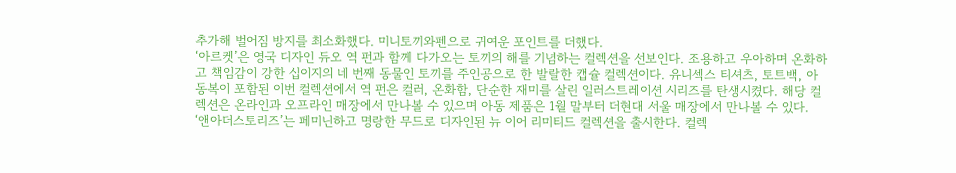추가해 벌어짐 방지를 최소화했다. 미니토끼와펜으로 귀여운 포인트를 더했다.
‘아르켓’은 영국 디자인 듀오 역 펀과 함께 다가오는 토끼의 해를 기념하는 컬렉션을 선보인다. 조용하고 우아하며 온화하고 책임감이 강한 십이지의 네 번째 동물인 토끼를 주인공으로 한 발랄한 캡슐 컬렉션이다. 유니섹스 티셔츠, 토트백, 아동복이 포함된 이번 컬렉션에서 역 펀은 컬러, 온화함, 단순한 재미를 살린 일러스트레이션 시리즈를 탄생시켰다. 해당 컬렉션은 온라인과 오프라인 매장에서 만나볼 수 있으며 아동 제품은 1월 말부터 더현대 서울 매장에서 만나볼 수 있다.
‘앤아더스토리즈’는 페미닌하고 명랑한 무드로 디자인된 뉴 이어 리미티드 컬렉션을 출시한다. 컬렉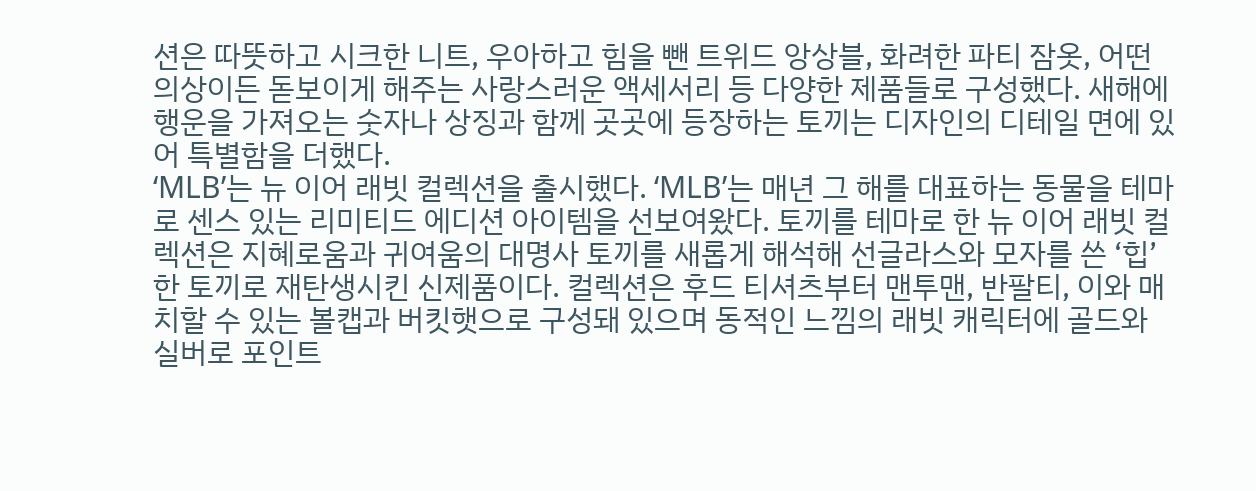션은 따뜻하고 시크한 니트, 우아하고 힘을 뺀 트위드 앙상블, 화려한 파티 잠옷, 어떤 의상이든 돋보이게 해주는 사랑스러운 액세서리 등 다양한 제품들로 구성했다. 새해에 행운을 가져오는 숫자나 상징과 함께 곳곳에 등장하는 토끼는 디자인의 디테일 면에 있어 특별함을 더했다.
‘MLB’는 뉴 이어 래빗 컬렉션을 출시했다. ‘MLB’는 매년 그 해를 대표하는 동물을 테마로 센스 있는 리미티드 에디션 아이템을 선보여왔다. 토끼를 테마로 한 뉴 이어 래빗 컬렉션은 지혜로움과 귀여움의 대명사 토끼를 새롭게 해석해 선글라스와 모자를 쓴 ‘힙’ 한 토끼로 재탄생시킨 신제품이다. 컬렉션은 후드 티셔츠부터 맨투맨, 반팔티, 이와 매치할 수 있는 볼캡과 버킷햇으로 구성돼 있으며 동적인 느낌의 래빗 캐릭터에 골드와 실버로 포인트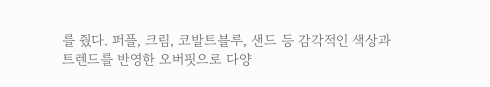를 줬다. 퍼플, 크림, 코발트블루, 샌드 등 감각적인 색상과 트렌드를 반영한 오버핏으로 다양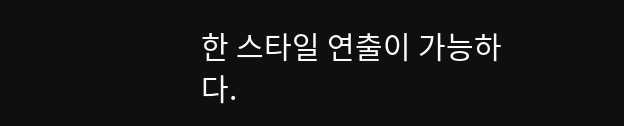한 스타일 연출이 가능하다.